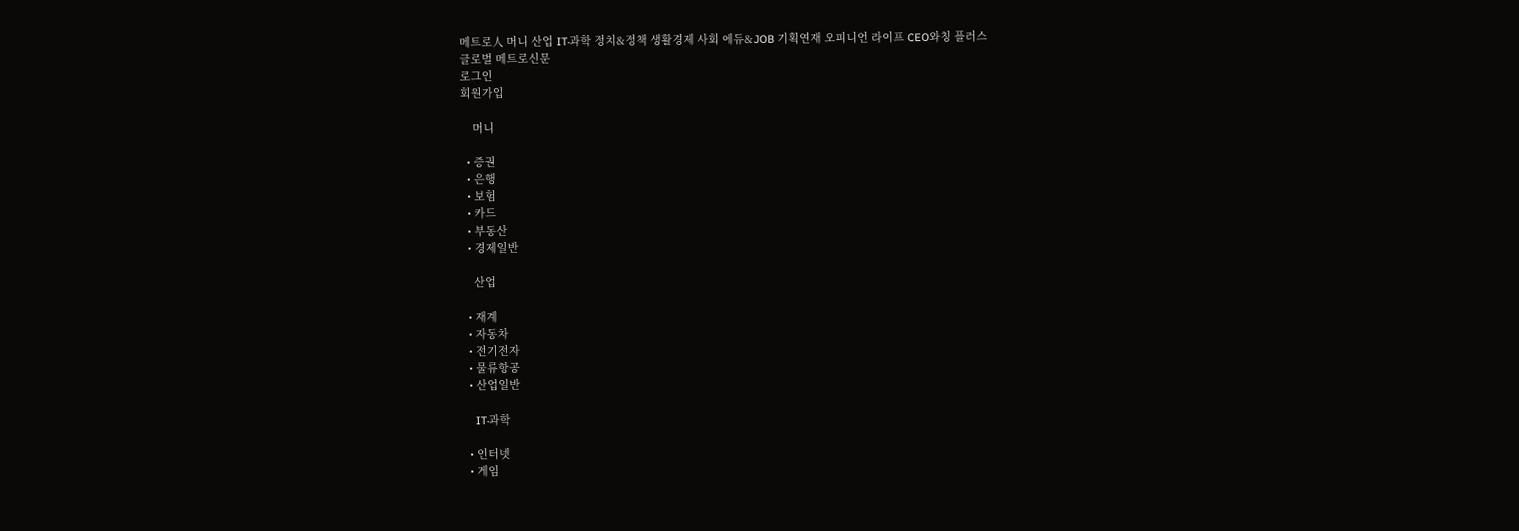메트로人 머니 산업 IT·과학 정치&정책 생활경제 사회 에듀&JOB 기획연재 오피니언 라이프 CEO와칭 플러스
글로벌 메트로신문
로그인
회원가입

    머니

  • 증권
  • 은행
  • 보험
  • 카드
  • 부동산
  • 경제일반

    산업

  • 재계
  • 자동차
  • 전기전자
  • 물류항공
  • 산업일반

    IT·과학

  • 인터넷
  • 게임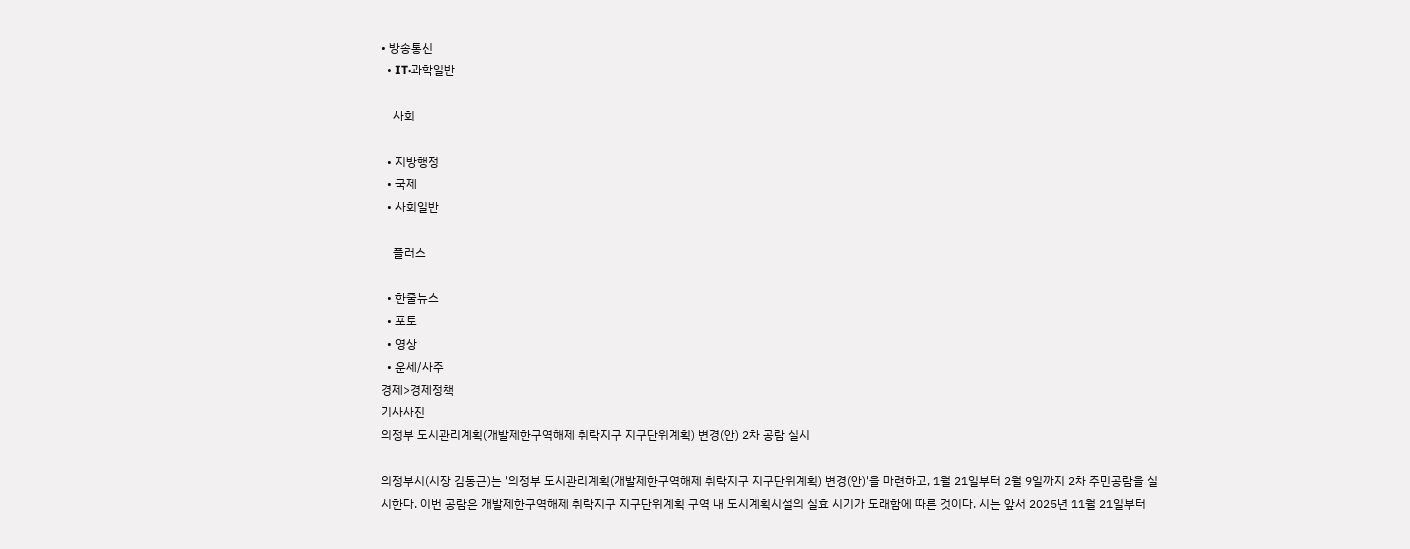• 방송통신
  • IT·과학일반

    사회

  • 지방행정
  • 국제
  • 사회일반

    플러스

  • 한줄뉴스
  • 포토
  • 영상
  • 운세/사주
경제>경제정책
기사사진
의정부 도시관리계획(개발제한구역해제 취락지구 지구단위계획) 변경(안) 2차 공람 실시

의정부시(시장 김동근)는 '의정부 도시관리계획(개발제한구역해제 취락지구 지구단위계획) 변경(안)'을 마련하고, 1월 21일부터 2월 9일까지 2차 주민공람을 실시한다. 이번 공람은 개발제한구역해제 취락지구 지구단위계획 구역 내 도시계획시설의 실효 시기가 도래함에 따른 것이다. 시는 앞서 2025년 11월 21일부터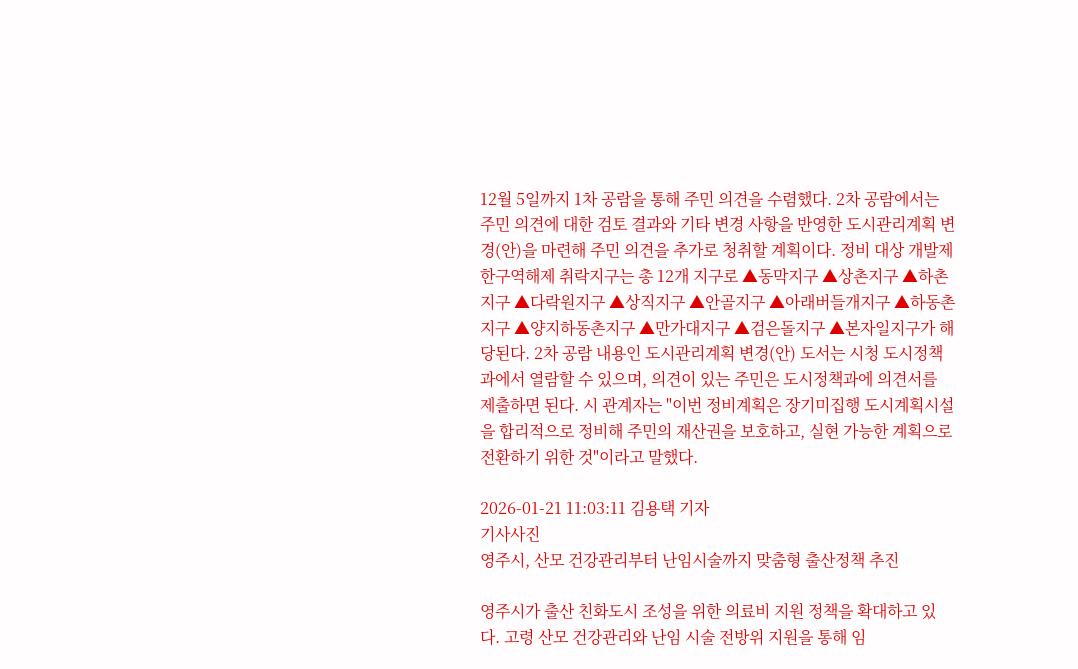12월 5일까지 1차 공람을 통해 주민 의견을 수렴했다. 2차 공람에서는 주민 의견에 대한 검토 결과와 기타 변경 사항을 반영한 도시관리계획 변경(안)을 마련해 주민 의견을 추가로 청취할 계획이다. 정비 대상 개발제한구역해제 취락지구는 총 12개 지구로 ▲동막지구 ▲상촌지구 ▲하촌지구 ▲다락원지구 ▲상직지구 ▲안골지구 ▲아래버들개지구 ▲하동촌지구 ▲양지하동촌지구 ▲만가대지구 ▲검은돌지구 ▲본자일지구가 해당된다. 2차 공람 내용인 도시관리계획 변경(안) 도서는 시청 도시정책과에서 열람할 수 있으며, 의견이 있는 주민은 도시정책과에 의견서를 제출하면 된다. 시 관계자는 "이번 정비계획은 장기미집행 도시계획시설을 합리적으로 정비해 주민의 재산권을 보호하고, 실현 가능한 계획으로 전환하기 위한 것"이라고 말했다.

2026-01-21 11:03:11 김용택 기자
기사사진
영주시, 산모 건강관리부터 난임시술까지 맞춤형 출산정책 추진

영주시가 출산 친화도시 조성을 위한 의료비 지원 정책을 확대하고 있다. 고령 산모 건강관리와 난임 시술 전방위 지원을 통해 임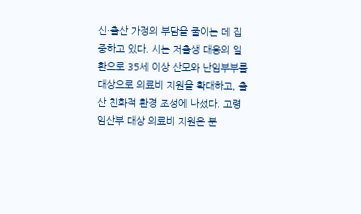신·출산 가정의 부담을 줄이는 데 집중하고 있다. 시는 저출생 대응의 일환으로 35세 이상 산모와 난임부부를 대상으로 의료비 지원을 확대하고, 출산 친화적 환경 조성에 나섰다. 고령 임산부 대상 의료비 지원은 분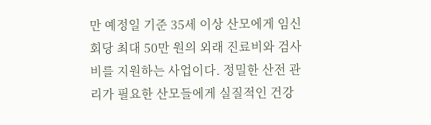만 예정일 기준 35세 이상 산모에게 임신 회당 최대 50만 원의 외래 진료비와 검사비를 지원하는 사업이다. 정밀한 산전 관리가 필요한 산모들에게 실질적인 건강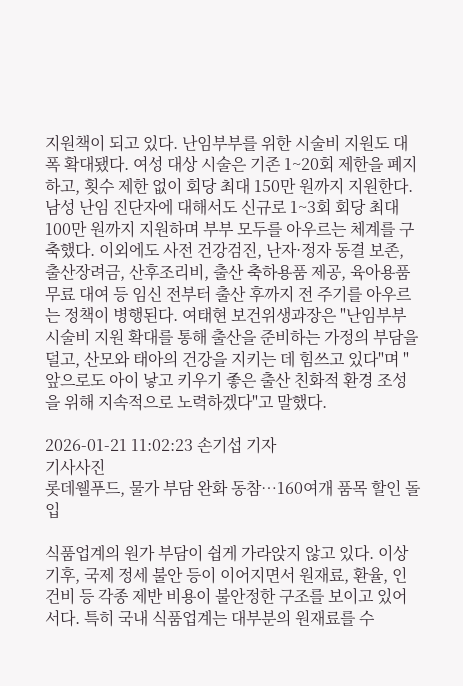지원책이 되고 있다. 난임부부를 위한 시술비 지원도 대폭 확대됐다. 여성 대상 시술은 기존 1~20회 제한을 폐지하고, 횟수 제한 없이 회당 최대 150만 원까지 지원한다. 남성 난임 진단자에 대해서도 신규로 1~3회 회당 최대 100만 원까지 지원하며 부부 모두를 아우르는 체계를 구축했다. 이외에도 사전 건강검진, 난자·정자 동결 보존, 출산장려금, 산후조리비, 출산 축하용품 제공, 육아용품 무료 대여 등 임신 전부터 출산 후까지 전 주기를 아우르는 정책이 병행된다. 여태현 보건위생과장은 "난임부부 시술비 지원 확대를 통해 출산을 준비하는 가정의 부담을 덜고, 산모와 태아의 건강을 지키는 데 힘쓰고 있다"며 "앞으로도 아이 낳고 키우기 좋은 출산 친화적 환경 조성을 위해 지속적으로 노력하겠다"고 말했다.

2026-01-21 11:02:23 손기섭 기자
기사사진
롯데웰푸드, 물가 부담 완화 동참…160여개 품목 할인 돌입

식품업계의 원가 부담이 쉽게 가라앉지 않고 있다. 이상기후, 국제 정세 불안 등이 이어지면서 원재료, 환율, 인건비 등 각종 제반 비용이 불안정한 구조를 보이고 있어서다. 특히 국내 식품업계는 대부분의 원재료를 수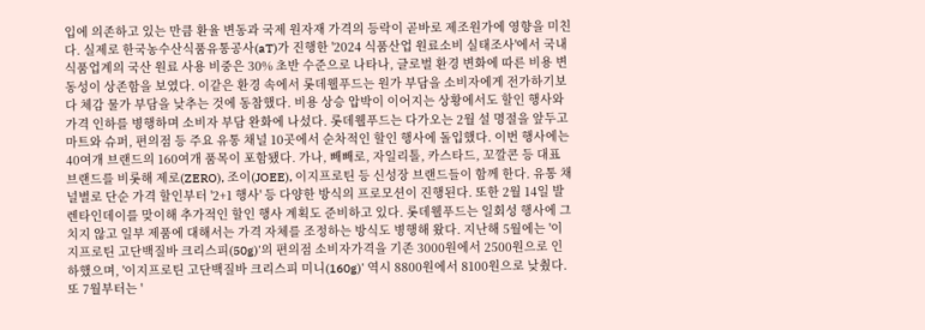입에 의존하고 있는 만큼 환율 변동과 국제 원자재 가격의 등락이 곧바로 제조원가에 영향을 미친다. 실제로 한국농수산식품유통공사(aT)가 진행한 '2024 식품산업 원료소비 실태조사'에서 국내 식품업계의 국산 원료 사용 비중은 30% 초반 수준으로 나타나, 글로벌 환경 변화에 따른 비용 변동성이 상존함을 보였다. 이같은 환경 속에서 롯데웰푸드는 원가 부담을 소비자에게 전가하기보다 체감 물가 부담을 낮추는 것에 동참했다. 비용 상승 압박이 이어지는 상황에서도 할인 행사와 가격 인하를 병행하며 소비자 부담 완화에 나섰다. 롯데웰푸드는 다가오는 2월 설 명절을 앞두고 마트와 슈퍼, 편의점 등 주요 유통 채널 10곳에서 순차적인 할인 행사에 돌입했다. 이번 행사에는 40여개 브랜드의 160여개 품목이 포함됐다. 가나, 빼빼로, 자일리톨, 카스타드, 꼬깔콘 등 대표 브랜드를 비롯해 제로(ZERO), 조이(JOEE), 이지프로틴 등 신성장 브랜드들이 함께 한다. 유통 채널별로 단순 가격 할인부터 '2+1 행사' 등 다양한 방식의 프로모션이 진행된다. 또한 2월 14일 발렌타인데이를 맞이해 추가적인 할인 행사 계획도 준비하고 있다. 롯데웰푸드는 일회성 행사에 그치지 않고 일부 제품에 대해서는 가격 자체를 조정하는 방식도 병행해 왔다. 지난해 5월에는 '이지프로틴 고단백질바 크리스피(50g)'의 편의점 소비자가격을 기존 3000원에서 2500원으로 인하했으며, '이지프로틴 고단백질바 크리스피 미니(160g)' 역시 8800원에서 8100원으로 낮췄다. 또 7월부터는 '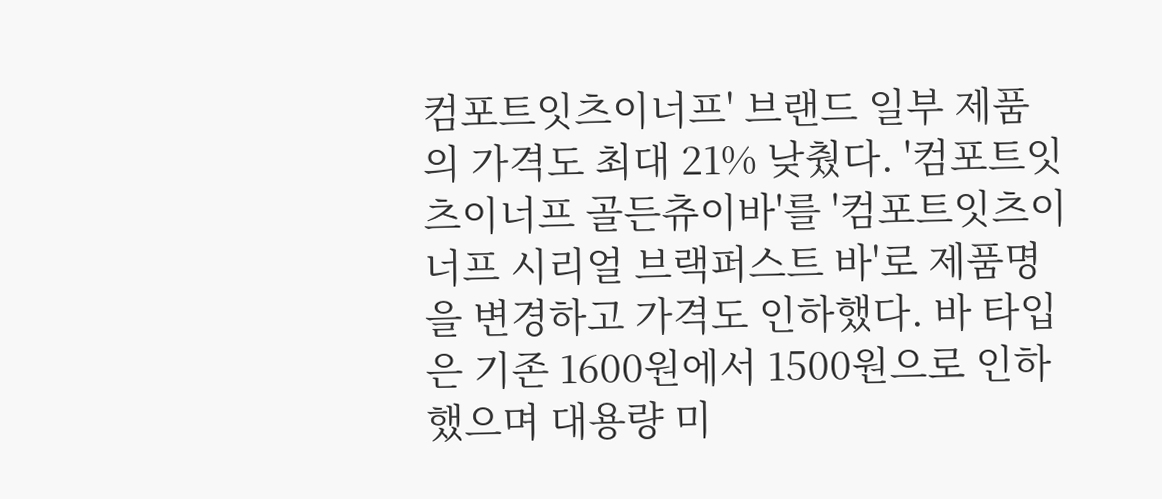컴포트잇츠이너프' 브랜드 일부 제품의 가격도 최대 21% 낮췄다. '컴포트잇츠이너프 골든츄이바'를 '컴포트잇츠이너프 시리얼 브랙퍼스트 바'로 제품명을 변경하고 가격도 인하했다. 바 타입은 기존 1600원에서 1500원으로 인하했으며 대용량 미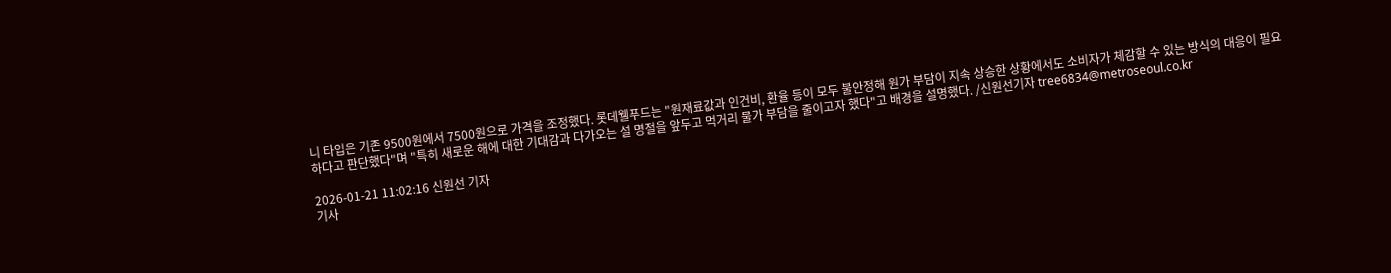니 타입은 기존 9500원에서 7500원으로 가격을 조정했다. 롯데웰푸드는 "원재료값과 인건비, 환율 등이 모두 불안정해 원가 부담이 지속 상승한 상황에서도 소비자가 체감할 수 있는 방식의 대응이 필요하다고 판단했다"며 "특히 새로운 해에 대한 기대감과 다가오는 설 명절을 앞두고 먹거리 물가 부담을 줄이고자 했다"고 배경을 설명했다. /신원선기자 tree6834@metroseoul.co.kr

2026-01-21 11:02:16 신원선 기자
기사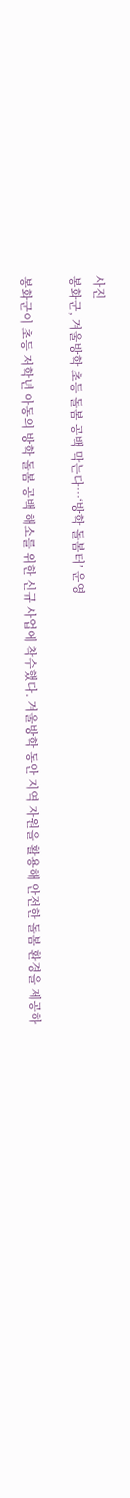사진
봉화군, 겨울방학 초등 돌봄 공백 막는다…‘방학 돌봄터’ 운영

봉화군이 초등 저학년 아동의 방학 돌봄 공백 해소를 위한 신규 사업에 착수했다. 겨울방학 동안 지역 자원을 활용해 안전한 돌봄 환경을 제공하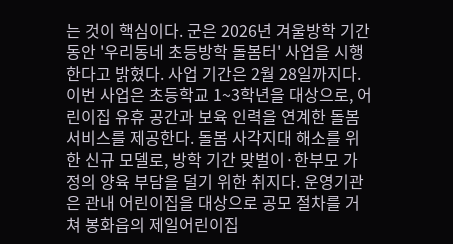는 것이 핵심이다. 군은 2026년 겨울방학 기간 동안 '우리동네 초등방학 돌봄터' 사업을 시행한다고 밝혔다. 사업 기간은 2월 28일까지다. 이번 사업은 초등학교 1~3학년을 대상으로, 어린이집 유휴 공간과 보육 인력을 연계한 돌봄 서비스를 제공한다. 돌봄 사각지대 해소를 위한 신규 모델로, 방학 기간 맞벌이·한부모 가정의 양육 부담을 덜기 위한 취지다. 운영기관은 관내 어린이집을 대상으로 공모 절차를 거쳐 봉화읍의 제일어린이집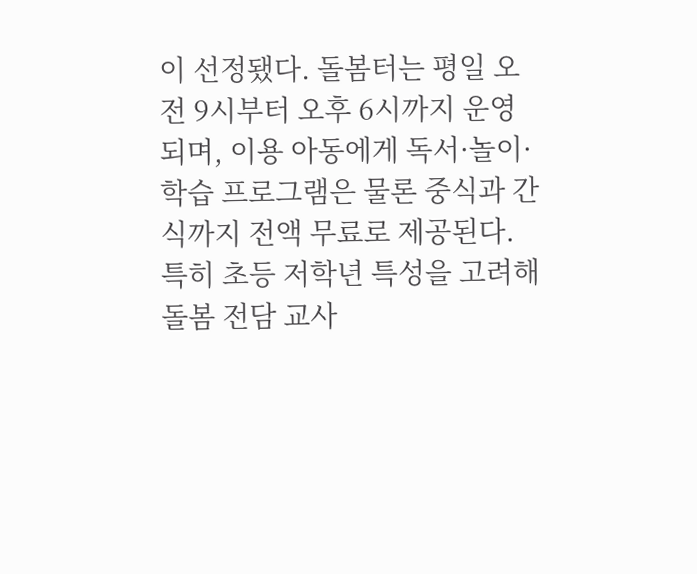이 선정됐다. 돌봄터는 평일 오전 9시부터 오후 6시까지 운영되며, 이용 아동에게 독서·놀이·학습 프로그램은 물론 중식과 간식까지 전액 무료로 제공된다. 특히 초등 저학년 특성을 고려해 돌봄 전담 교사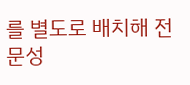를 별도로 배치해 전문성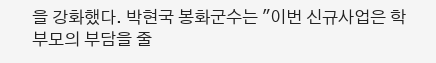을 강화했다. 박현국 봉화군수는 "이번 신규사업은 학부모의 부담을 줄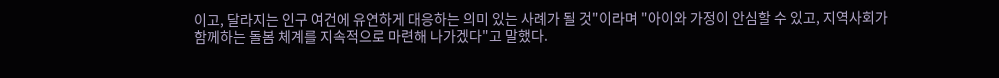이고, 달라지는 인구 여건에 유연하게 대응하는 의미 있는 사례가 될 것"이라며 "아이와 가정이 안심할 수 있고, 지역사회가 함께하는 돌봄 체계를 지속적으로 마련해 나가겠다"고 말했다.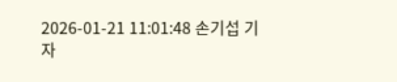2026-01-21 11:01:48 손기섭 기자